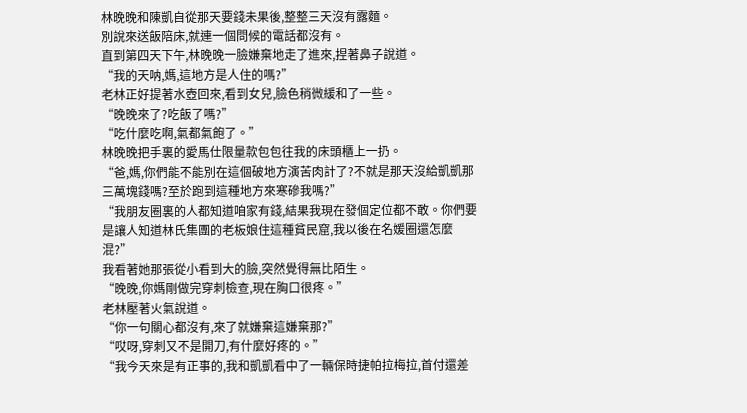林晚晚和陳凱自從那天要錢未果後,整整三天沒有露麵。
別說來送飯陪床,就連一個問候的電話都沒有。
直到第四天下午,林晚晚一臉嫌棄地走了進來,捏著鼻子說道。
“我的天呐,媽,這地方是人住的嗎?”
老林正好提著水壺回來,看到女兒,臉色稍微緩和了一些。
“晚晚來了?吃飯了嗎?”
“吃什麼吃啊,氣都氣飽了。”
林晚晚把手裏的愛馬仕限量款包包往我的床頭櫃上一扔。
“爸,媽,你們能不能別在這個破地方演苦肉計了?不就是那天沒給凱凱那三萬塊錢嗎?至於跑到這種地方來寒磣我嗎?”
“我朋友圈裏的人都知道咱家有錢,結果我現在發個定位都不敢。你們要是讓人知道林氏集團的老板娘住這種貧民窟,我以後在名媛圈還怎麼混?”
我看著她那張從小看到大的臉,突然覺得無比陌生。
“晚晚,你媽剛做完穿刺檢查,現在胸口很疼。”
老林壓著火氣說道。
“你一句關心都沒有,來了就嫌棄這嫌棄那?”
“哎呀,穿刺又不是開刀,有什麼好疼的。”
“我今天來是有正事的,我和凱凱看中了一輛保時捷帕拉梅拉,首付還差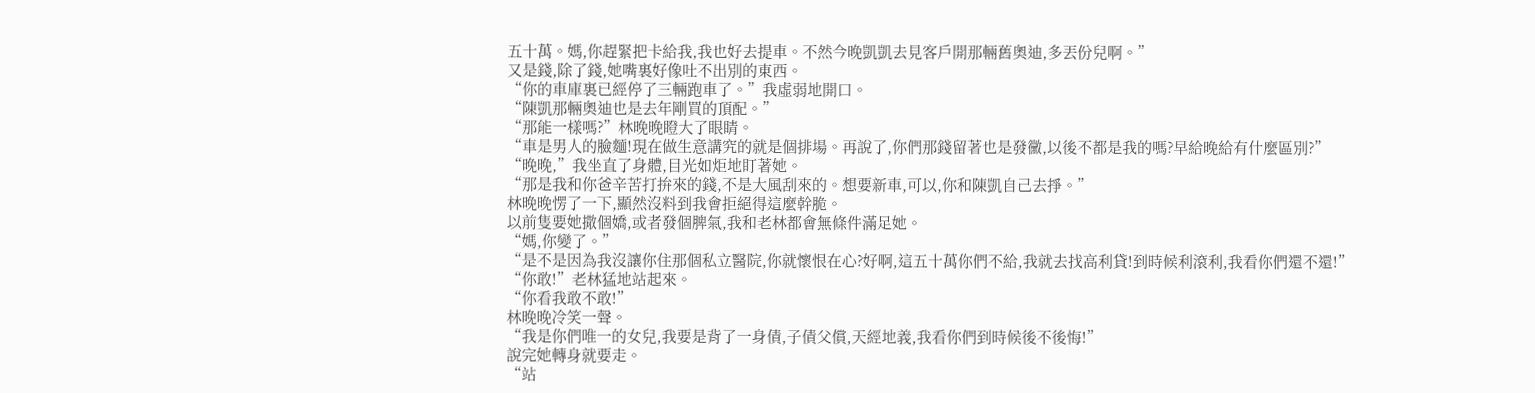五十萬。媽,你趕緊把卡給我,我也好去提車。不然今晚凱凱去見客戶開那輛舊奧迪,多丟份兒啊。”
又是錢,除了錢,她嘴裏好像吐不出別的東西。
“你的車庫裏已經停了三輛跑車了。”我虛弱地開口。
“陳凱那輛奧迪也是去年剛買的頂配。”
“那能一樣嗎?”林晚晚瞪大了眼睛。
“車是男人的臉麵!現在做生意講究的就是個排場。再說了,你們那錢留著也是發黴,以後不都是我的嗎?早給晚給有什麼區別?”
“晚晚,”我坐直了身體,目光如炬地盯著她。
“那是我和你爸辛苦打拚來的錢,不是大風刮來的。想要新車,可以,你和陳凱自己去掙。”
林晚晚愣了一下,顯然沒料到我會拒絕得這麼幹脆。
以前隻要她撒個嬌,或者發個脾氣,我和老林都會無條件滿足她。
“媽,你變了。”
“是不是因為我沒讓你住那個私立醫院,你就懷恨在心?好啊,這五十萬你們不給,我就去找高利貸!到時候利滾利,我看你們還不還!”
“你敢!”老林猛地站起來。
“你看我敢不敢!”
林晚晚冷笑一聲。
“我是你們唯一的女兒,我要是背了一身債,子債父償,天經地義,我看你們到時候後不後悔!”
說完她轉身就要走。
“站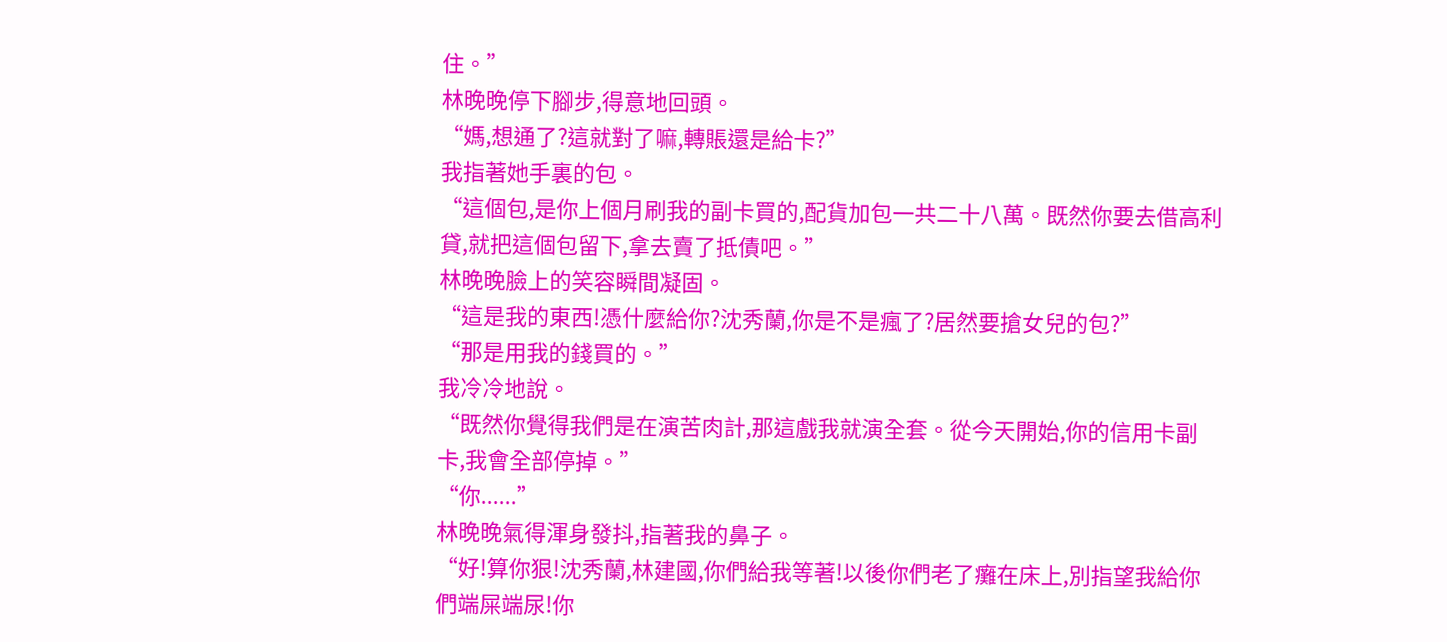住。”
林晚晚停下腳步,得意地回頭。
“媽,想通了?這就對了嘛,轉賬還是給卡?”
我指著她手裏的包。
“這個包,是你上個月刷我的副卡買的,配貨加包一共二十八萬。既然你要去借高利貸,就把這個包留下,拿去賣了抵債吧。”
林晚晚臉上的笑容瞬間凝固。
“這是我的東西!憑什麼給你?沈秀蘭,你是不是瘋了?居然要搶女兒的包?”
“那是用我的錢買的。”
我冷冷地說。
“既然你覺得我們是在演苦肉計,那這戲我就演全套。從今天開始,你的信用卡副卡,我會全部停掉。”
“你......”
林晚晚氣得渾身發抖,指著我的鼻子。
“好!算你狠!沈秀蘭,林建國,你們給我等著!以後你們老了癱在床上,別指望我給你們端屎端尿!你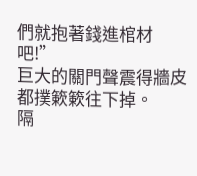們就抱著錢進棺材吧!”
巨大的關門聲震得牆皮都撲簌簌往下掉。
隔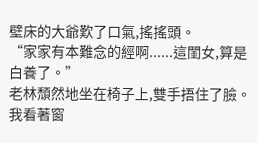壁床的大爺歎了口氣,搖搖頭。
“家家有本難念的經啊......這閨女,算是白養了。”
老林頹然地坐在椅子上,雙手捂住了臉。
我看著窗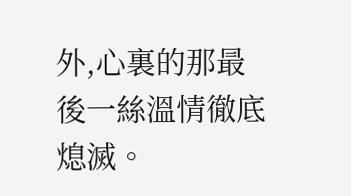外,心裏的那最後一絲溫情徹底熄滅。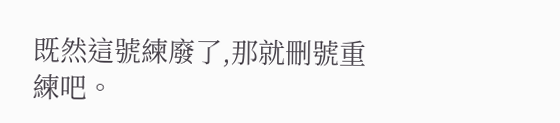既然這號練廢了,那就刪號重練吧。